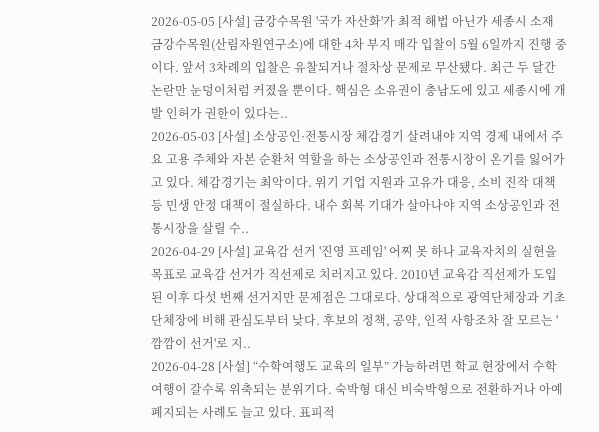2026-05-05 [사설] 금강수목원 '국가 자산화'가 최적 해법 아닌가 세종시 소재 금강수목원(산림자원연구소)에 대한 4차 부지 매각 입찰이 5월 6일까지 진행 중이다. 앞서 3차례의 입찰은 유찰되거나 절차상 문제로 무산됐다. 최근 두 달간 논란만 눈덩이처럼 커졌을 뿐이다. 핵심은 소유권이 충남도에 있고 세종시에 개발 인허가 권한이 있다는..
2026-05-03 [사설] 소상공인·전통시장 체감경기 살려내야 지역 경제 내에서 주요 고용 주체와 자본 순환처 역할을 하는 소상공인과 전통시장이 온기를 잃어가고 있다. 체감경기는 최악이다. 위기 기업 지원과 고유가 대응, 소비 진작 대책 등 민생 안정 대책이 절실하다. 내수 회복 기대가 살아나야 지역 소상공인과 전통시장을 살릴 수..
2026-04-29 [사설] 교육감 선거 '진영 프레임' 어찌 못 하나 교육자치의 실현을 목표로 교육감 선거가 직선제로 치러지고 있다. 2010년 교육감 직선제가 도입된 이후 다섯 번째 선거지만 문제점은 그대로다. 상대적으로 광역단체장과 기초단체장에 비해 관심도부터 낮다. 후보의 정책, 공약, 인적 사항조차 잘 모르는 '깜깜이 선거'로 지..
2026-04-28 [사설] “수학여행도 교육의 일부” 가능하려면 학교 현장에서 수학여행이 갈수록 위축되는 분위기다. 숙박형 대신 비숙박형으로 전환하거나 아예 폐지되는 사례도 늘고 있다. 표피적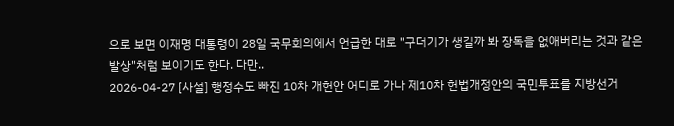으로 보면 이재명 대통령이 28일 국무회의에서 언급한 대로 "구더기가 생길까 봐 장독을 없애버리는 것과 같은 발상"처럼 보이기도 한다. 다만..
2026-04-27 [사설] 행정수도 빠진 10차 개헌안 어디로 가나 제10차 헌법개정안의 국민투표를 지방선거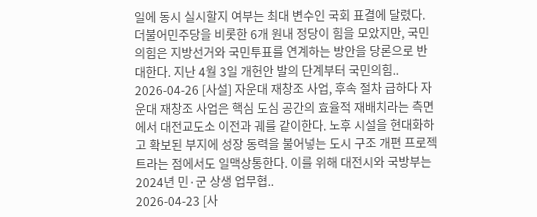일에 동시 실시할지 여부는 최대 변수인 국회 표결에 달렸다. 더불어민주당을 비롯한 6개 원내 정당이 힘을 모았지만, 국민의힘은 지방선거와 국민투표를 연계하는 방안을 당론으로 반대한다. 지난 4월 3일 개헌안 발의 단계부터 국민의힘..
2026-04-26 [사설] 자운대 재창조 사업, 후속 절차 급하다 자운대 재창조 사업은 핵심 도심 공간의 효율적 재배치라는 측면에서 대전교도소 이전과 궤를 같이한다. 노후 시설을 현대화하고 확보된 부지에 성장 동력을 불어넣는 도시 구조 개편 프로젝트라는 점에서도 일맥상통한다. 이를 위해 대전시와 국방부는 2024년 민·군 상생 업무협..
2026-04-23 [사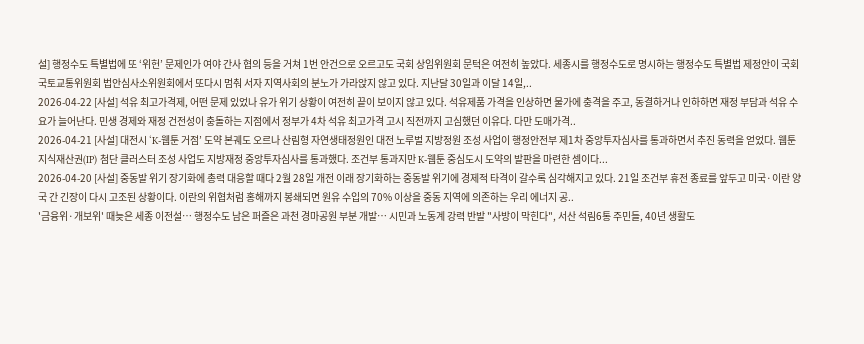설] 행정수도 특별법에 또 ‘위헌’ 문제인가 여야 간사 협의 등을 거쳐 1번 안건으로 오르고도 국회 상임위원회 문턱은 여전히 높았다. 세종시를 행정수도로 명시하는 행정수도 특별법 제정안이 국회 국토교통위원회 법안심사소위원회에서 또다시 멈춰 서자 지역사회의 분노가 가라앉지 않고 있다. 지난달 30일과 이달 14일,..
2026-04-22 [사설] 석유 최고가격제, 어떤 문제 있었나 유가 위기 상황이 여전히 끝이 보이지 않고 있다. 석유제품 가격을 인상하면 물가에 충격을 주고, 동결하거나 인하하면 재정 부담과 석유 수요가 늘어난다. 민생 경제와 재정 건전성이 충돌하는 지점에서 정부가 4차 석유 최고가격 고시 직전까지 고심했던 이유다. 다만 도매가격..
2026-04-21 [사설] 대전시 ‘K-웹툰 거점’ 도약 본궤도 오르나 산림형 자연생태정원인 대전 노루벌 지방정원 조성 사업이 행정안전부 제1차 중앙투자심사를 통과하면서 추진 동력을 얻었다. 웹툰 지식재산권(IP) 첨단 클러스터 조성 사업도 지방재정 중앙투자심사를 통과했다. 조건부 통과지만 K-웹툰 중심도시 도약의 발판을 마련한 셈이다...
2026-04-20 [사설] 중동발 위기 장기화에 총력 대응할 때다 2월 28일 개전 이래 장기화하는 중동발 위기에 경제적 타격이 갈수록 심각해지고 있다. 21일 조건부 휴전 종료를 앞두고 미국·이란 양국 간 긴장이 다시 고조된 상황이다. 이란의 위협처럼 홍해까지 봉쇄되면 원유 수입의 70% 이상을 중동 지역에 의존하는 우리 에너지 공..
'금융위·개보위' 때늦은 세종 이전설… 행정수도 남은 퍼즐은 과천 경마공원 부분 개발… 시민과 노동계 강력 반발 "사방이 막힌다", 서산 석림6통 주민들, 40년 생활도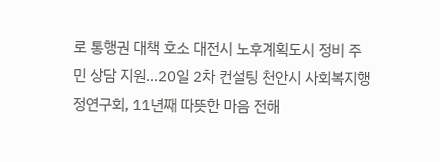로 통행권 대책 호소 대전시 노후계획도시 정비 주민 상담 지원…20일 2차 컨설팅 천안시 사회복지행정연구회, 11년째 따뜻한 마음 전해